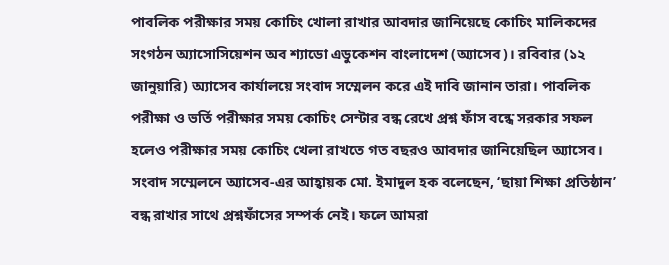পাবলিক পরীক্ষার সময় কোচিং খোলা রাখার আবদার জানিয়েছে কোচিং মালিকদের সংগঠন অ্যাসোসিয়েশন অব শ্যাডো এডুকেশন বাংলাদেশ (অ্যাসেব)। রবিবার (১২ জানুয়ারি) অ্যাসেব কার্যালয়ে সংবাদ সম্মেলন করে এই দাবি জানান তারা। পাবলিক পরীক্ষা ও ভর্তি পরীক্ষার সময় কোচিং সেন্টার বন্ধ রেখে প্রশ্ন ফাঁস বন্ধে সরকার সফল হলেও পরীক্ষার সময় কোচিং খেলা রাখতে গত বছরও আবদার জানিয়েছিল অ্যাসেব।
সংবাদ সম্মেলনে অ্যাসেব-এর আহ্বায়ক মো. ইমাদুল হক বলেছেন, ‘ছায়া শিক্ষা প্রতিষ্ঠান’ বন্ধ রাখার সাথে প্রশ্নফাঁসের সম্পর্ক নেই। ফলে আমরা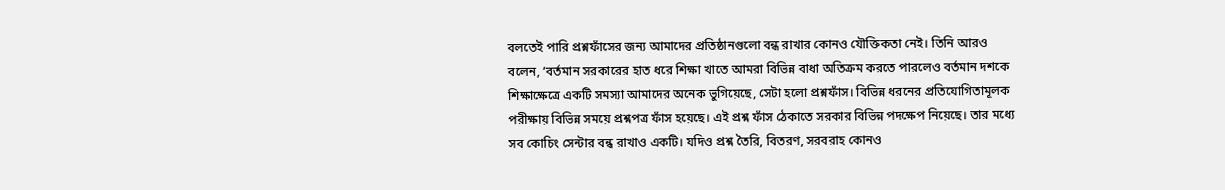বলতেই পারি প্রশ্নফাঁসের জন্য আমাদের প্রতিষ্ঠানগুলো বন্ধ রাখার কোনও যৌক্তিকতা নেই। তিনি আরও বলেন, ‘বর্তমান সরকারের হাত ধরে শিক্ষা খাতে আমরা বিভিন্ন বাধা অতিক্রম করতে পারলেও বর্তমান দশকে শিক্ষাক্ষেত্রে একটি সমস্যা আমাদের অনেক ভুগিয়েছে, সেটা হলো প্রশ্নফাঁস। বিভিন্ন ধরনের প্রতিযোগিতামূলক পরীক্ষায় বিভিন্ন সময়ে প্রশ্নপত্র ফাঁস হয়েছে। এই প্রশ্ন ফাঁস ঠেকাতে সরকার বিভিন্ন পদক্ষেপ নিয়েছে। তার মধ্যে সব কোচিং সেন্টার বন্ধ রাখাও একটি। যদিও প্রশ্ন তৈরি, বিতরণ, সরবরাহ কোনও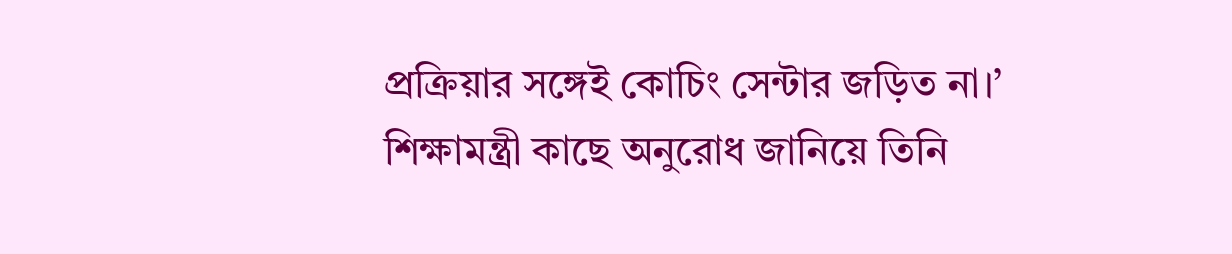প্রক্রিয়ার সঙ্গেই কোচিং সেন্টার জড়িত না।’
শিক্ষামন্ত্রী কাছে অনুরোধ জানিয়ে তিনি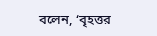বলেন, ‘বৃহত্তর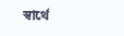স্বার্থে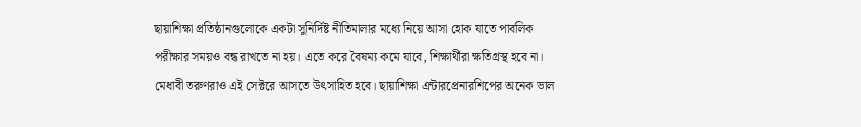ছায়াশিক্ষা প্রতিষ্ঠানগুলোকে একটা সুনির্দিষ্ট নীতিমালার মধ্যে নিয়ে আসা হোক যাতে পাবলিক পরীক্ষার সময়ও বন্ধ রাখতে না হয়। এতে করে বৈষম্য কমে যাবে, শিক্ষার্থীরা ক্ষতিগ্রস্থ হবে না। মেধাবী তরুণরাও এই সেক্টরে আসতে উৎসাহিত হবে। ছায়াশিক্ষা এন্টারপ্রেনারশিপের অনেক ভাল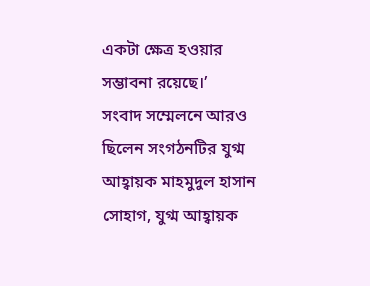একটা ক্ষেত্র হওয়ার সম্ভাবনা রয়েছে।’
সংবাদ সম্মেলনে আরও ছিলেন সংগঠনটির যুগ্ম আহ্বায়ক মাহমুদুল হাসান সোহাগ, যুগ্ম আহ্বায়ক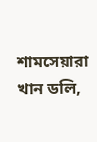শামসেয়ারা খান ডলি,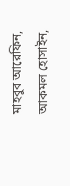মাহবুব আরেফিন, আকমল হোসাইন,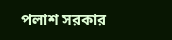পলাশ সরকার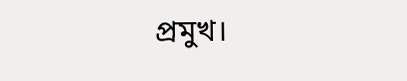প্রমুখ।